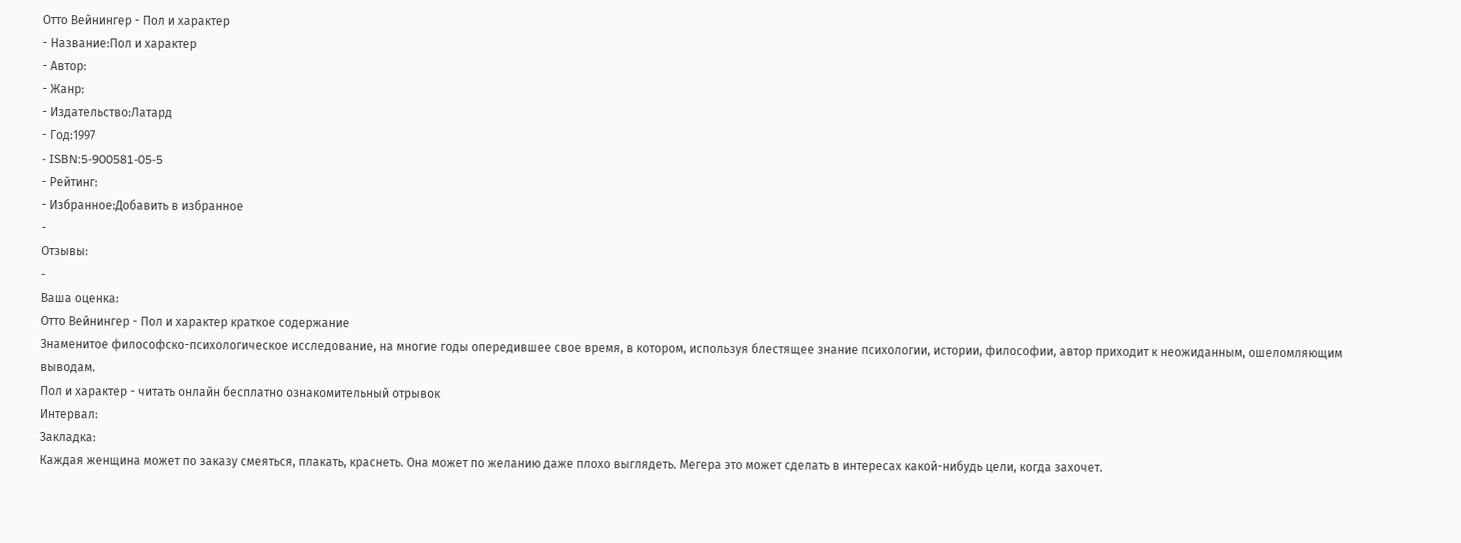Отто Вейнингер - Пол и характер
- Название:Пол и характер
- Автор:
- Жанр:
- Издательство:Латард
- Год:1997
- ISBN:5-900581-05-5
- Рейтинг:
- Избранное:Добавить в избранное
-
Отзывы:
-
Ваша оценка:
Отто Вейнингер - Пол и характер краткое содержание
Знаменитое философско-психологическое исследование, на многие годы опередившее свое время, в котором, используя блестящее знание психологии, истории, философии, автор приходит к неожиданным, ошеломляющим выводам.
Пол и характер - читать онлайн бесплатно ознакомительный отрывок
Интервал:
Закладка:
Каждая женщина может по заказу смеяться, плакать, краснеть. Она может по желанию даже плохо выглядеть. Мегера это может сделать в интересах какой-нибудь цели, когда захочет.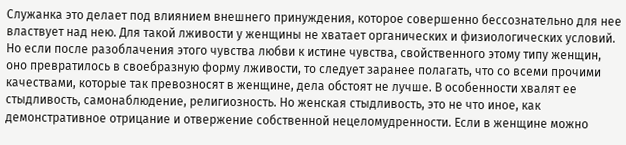Служанка это делает под влиянием внешнего принуждения, которое совершенно бессознательно для нее властвует над нею. Для такой лживости у женщины не хватает органических и физиологических условий.
Но если после разоблачения этого чувства любви к истине чувства, свойственного этому типу женщин, оно превратилось в своебразную форму лживости, то следует заранее полагать, что со всеми прочими качествами, которые так превозносят в женщине, дела обстоят не лучше. В особенности хвалят ее стыдливость, самонаблюдение, религиозность. Но женская стыдливость, это не что иное, как демонстративное отрицание и отвержение собственной нецеломудренности. Если в женщине можно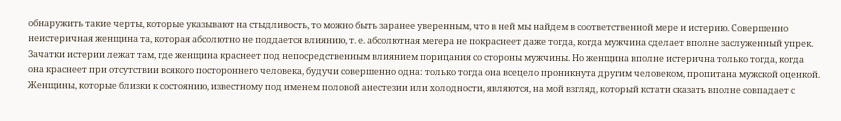обнаружить такие черты, которые указывают на стыдливость, то можно быть заранее уверенным, что в ней мы найдем в соответственной мере и истерию. Совершенно неистеричная женщина та, которая абсолютно не поддается влиянию, т. е. абсолютная мегера не покраснеет даже тогда, когда мужчина сделает вполне заслуженный упрек. Зачатки истерии лежат там, где женщина краснеет под непосредственным влиянием порицания со стороны мужчины. Но женщина вполне истерична только тогда, когда она краснеет при отсутствии всякого постороннего человека, будучи совершенно одна: только тогда она всецело проникнута другим человеком, пропитана мужской оценкой.
Женщины, которые близки к состоянию, известному под именем половой анестезии или холодности, являются, на мой взгляд, который кстати сказать вполне совпадает с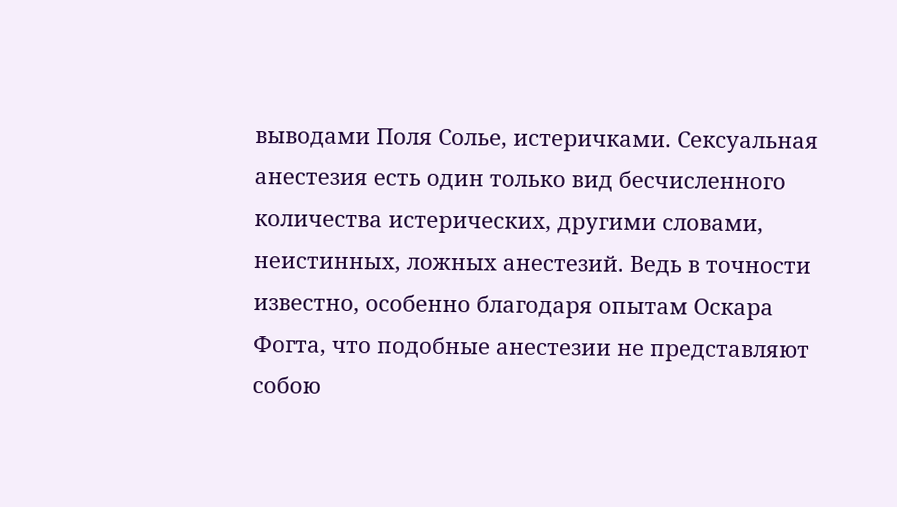выводами Поля Солье, истеричками. Сексуальная анестезия есть один только вид бесчисленного количества истерических, другими словами, неистинных, ложных анестезий. Ведь в точности известно, особенно благодаря опытам Оскара Фогта, что подобные анестезии не представляют собою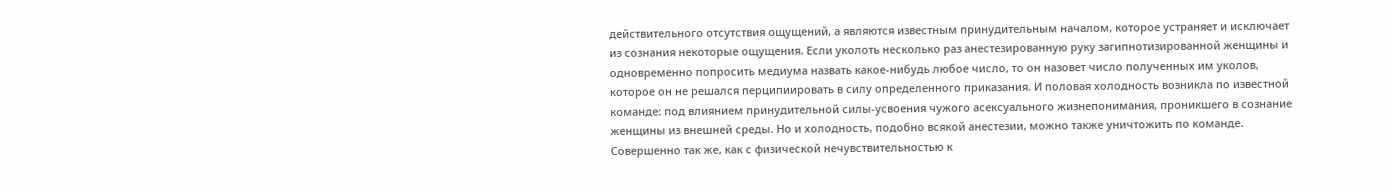действительного отсутствия ощущений, а являются известным принудительным началом, которое устраняет и исключает из сознания некоторые ощущения. Если уколоть несколько раз анестезированную руку загипнотизированной женщины и одновременно попросить медиума назвать какое-нибудь любое число, то он назовет число полученных им уколов, которое он не решался перципиировать в силу определенного приказания. И половая холодность возникла по известной команде: под влиянием принудительной силы-усвоения чужого асексуального жизнепонимания, проникшего в сознание женщины из внешней среды. Но и холодность, подобно всякой анестезии, можно также уничтожить по команде.
Совершенно так же, как с физической нечувствительностью к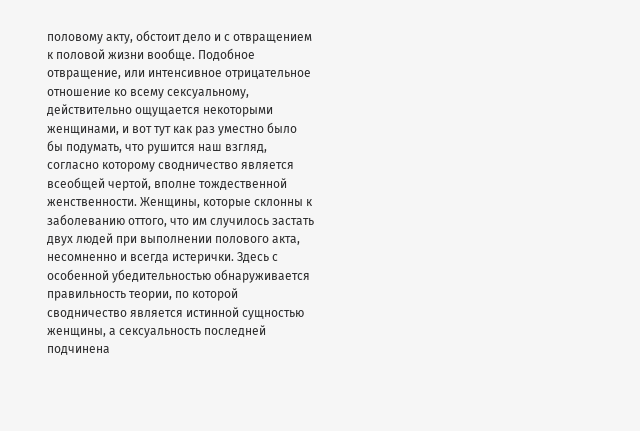половому акту, обстоит дело и с отвращением к половой жизни вообще. Подобное отвращение, или интенсивное отрицательное отношение ко всему сексуальному, действительно ощущается некоторыми женщинами, и вот тут как раз уместно было бы подумать, что рушится наш взгляд, согласно которому сводничество является всеобщей чертой, вполне тождественной женственности. Женщины, которые склонны к заболеванию оттого, что им случилось застать двух людей при выполнении полового акта, несомненно и всегда истерички. Здесь с особенной убедительностью обнаруживается правильность теории, по которой сводничество является истинной сущностью женщины, а сексуальность последней подчинена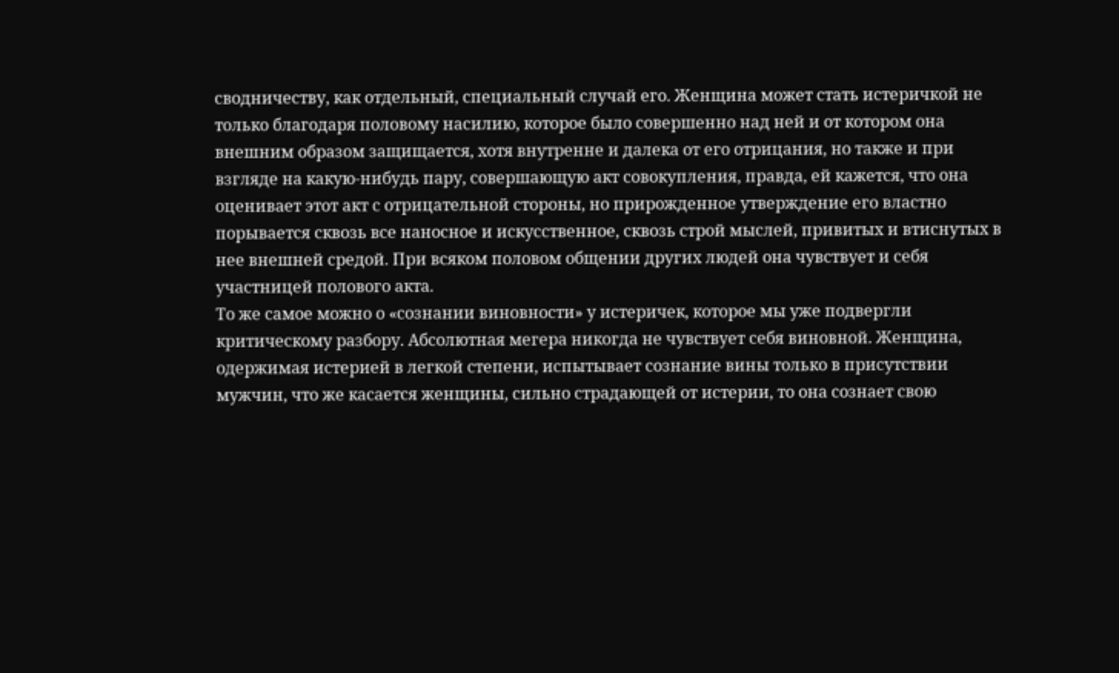сводничеству, как отдельный, специальный случай его. Женщина может стать истеричкой не только благодаря половому насилию, которое было совершенно над ней и от котором она внешним образом защищается, хотя внутренне и далека от его отрицания, но также и при взгляде на какую-нибудь пару, совершающую акт совокупления, правда, ей кажется, что она оценивает этот акт с отрицательной стороны, но прирожденное утверждение его властно порывается сквозь все наносное и искусственное, сквозь строй мыслей, привитых и втиснутых в нее внешней средой. При всяком половом общении других людей она чувствует и себя участницей полового акта.
То же самое можно о «сознании виновности» у истеричек, которое мы уже подвергли критическому разбору. Абсолютная мегера никогда не чувствует себя виновной. Женщина, одержимая истерией в легкой степени, испытывает сознание вины только в присутствии мужчин, что же касается женщины, сильно страдающей от истерии, то она сознает свою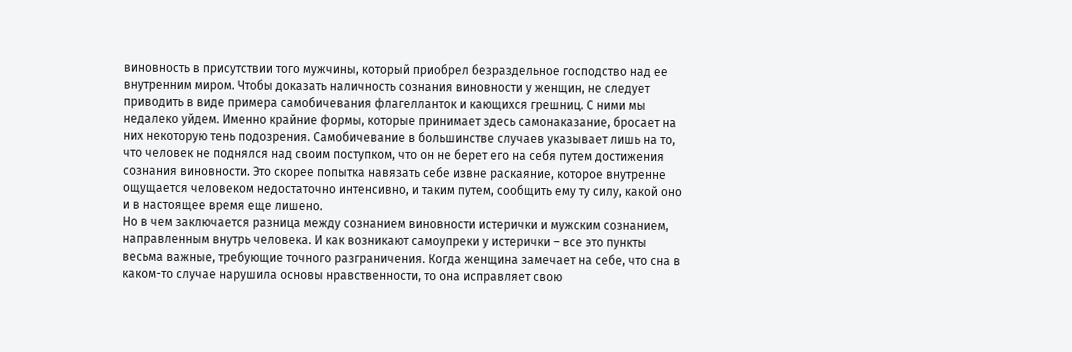виновность в присутствии того мужчины, который приобрел безраздельное господство над ее внутренним миром. Чтобы доказать наличность сознания виновности у женщин, не следует приводить в виде примера самобичевания флагелланток и кающихся грешниц. С ними мы недалеко уйдем. Именно крайние формы, которые принимает здесь самонаказание, бросает на них некоторую тень подозрения. Самобичевание в большинстве случаев указывает лишь на то, что человек не поднялся над своим поступком, что он не берет его на себя путем достижения сознания виновности. Это скорее попытка навязать себе извне раскаяние, которое внутренне ощущается человеком недостаточно интенсивно, и таким путем, сообщить ему ту силу, какой оно и в настоящее время еще лишено.
Но в чем заключается разница между сознанием виновности истерички и мужским сознанием, направленным внутрь человека. И как возникают самоупреки у истерички – все это пункты весьма важные, требующие точного разграничения. Когда женщина замечает на себе, что сна в каком-то случае нарушила основы нравственности, то она исправляет свою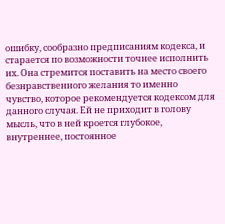ошибку, сообразно предписаниям кодекса, и старается по возможности точнее исполнить их. Она стремится поставить на место своего безнравственного желания то именно чувство, которое рекомендуется кодексом для данного случая. Ей не приходит в голову мысль, что в ней кроется глубокое, внутреннее, постоянное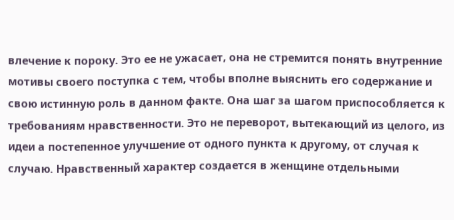влечение к пороку. Это ее не ужасает, она не стремится понять внутренние мотивы своего поступка с тем, чтобы вполне выяснить его содержание и свою истинную роль в данном факте. Она шаг за шагом приспособляется к требованиям нравственности. Это не переворот, вытекающий из целого, из идеи а постепенное улучшение от одного пункта к другому, от случая к случаю. Нравственный характер создается в женщине отдельными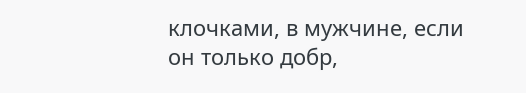клочками, в мужчине, если он только добр,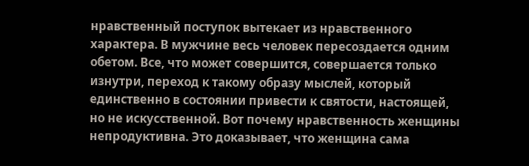нравственный поступок вытекает из нравственного характера. В мужчине весь человек пересоздается одним обетом. Все, что может совершится, совершается только изнутри, переход к такому образу мыслей, который единственно в состоянии привести к святости, настоящей, но не искусственной. Вот почему нравственность женщины непродуктивна. Это доказывает, что женщина сама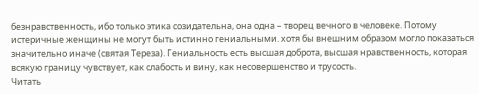безнравственность, ибо только этика созидательна, она одна – творец вечного в человеке. Потому истеричные женщины не могут быть истинно гениальными. хотя бы внешним образом могло показаться значительно иначе (святая Тереза). Гениальность есть высшая доброта, высшая нравственность, которая всякую границу чувствует, как слабость и вину, как несовершенство и трусость.
Читать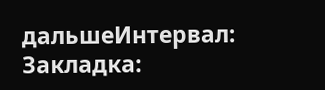дальшеИнтервал:
Закладка: